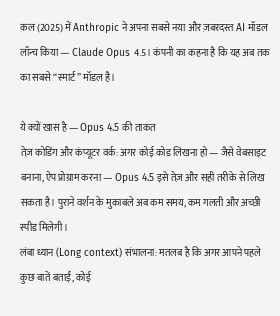कल (2025) में Anthropic ने अपना सबसे नया और ज़बरदस्त AI मॉडल लॉन्च किया — Claude Opus 4.5। कंपनी का कहना है कि यह अब तक का सबसे “स्मार्ट” मॉडल है।

ये क्यों खास है — Opus 4.5 की ताकत
तेज़ कोडिंग और कंप्यूटर वर्क: अगर कोई कोड लिखना हो — जैसे वेबसाइट बनाना, ऐप प्रोग्राम करना — Opus 4.5 इसे तेज़ और सही तरीके से लिख सकता है। पुराने वर्शन के मुकाबले अब कम समय, कम गलती और अच्छी स्पीड मिलेगी।
लंबा ध्यान (Long context) संभालना: मतलब है कि अगर आपने पहले कुछ बातें बताईं, कोई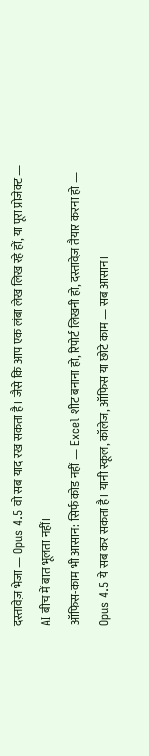दस्तावेज़ भेजा — Opus 4.5 वो सब याद रख सकता है। जैसे कि आप एक लंबा लेख लिख रहे हों, या पूरा प्रोजेक्ट — AI बीच में बात भूलता नहीं।
ऑफिस-काम भी आसान: सिर्फ कोड नहीं — Excel शीट बनाना हो, रिपोर्ट लिखनी हो, दस्तावेज़ तैयार करना हो — Opus 4.5 ये सब कर सकता है। यानी स्कूल, कॉलेज, ऑफिस या छोटे काम — सब आसान।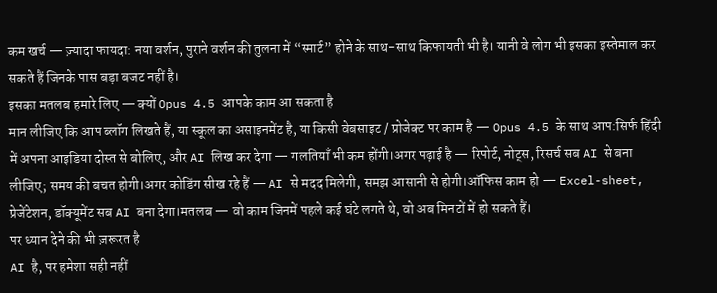कम खर्च — ज़्यादा फायदा: नया वर्शन, पुराने वर्शन की तुलना में “स्मार्ट” होने के साथ-साथ किफायती भी है। यानी वे लोग भी इसका इस्तेमाल कर सकते हैं जिनके पास बड़ा बजट नहीं है।
इसका मतलब हमारे लिए — क्यों Opus 4.5 आपके काम आ सकता है
मान लीजिए कि आप ब्लॉग लिखते हैं, या स्कूल का असाइनमेंट है, या किसी वेबसाइट / प्रोजेक्ट पर काम है — Opus 4.5 के साथ आप:सिर्फ हिंदी में अपना आइडिया दोस्त से बोलिए, और AI लिख कर देगा — गलतियाँ भी कम होंगी।अगर पढ़ाई है — रिपोर्ट, नोट्स, रिसर्च सब AI से बना लीजिए; समय की बचत होगी।अगर कोडिंग सीख रहे हैं — AI से मदद मिलेगी, समझ आसानी से होगी।ऑफिस काम हो — Excel-sheet, प्रेजेंटेशन, डॉक्यूमेंट सब AI बना देगा।मतलब — वो काम जिनमें पहले कई घंटे लगते थे, वो अब मिनटों में हो सकते हैं।
पर ध्यान देने की भी ज़रूरत है
AI है, पर हमेशा सही नहीं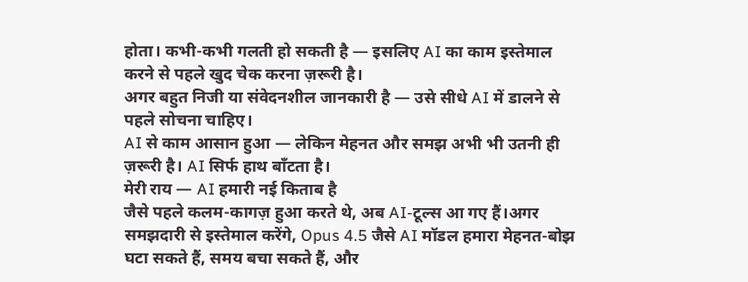होता। कभी-कभी गलती हो सकती है — इसलिए AI का काम इस्तेमाल करने से पहले खुद चेक करना ज़रूरी है।
अगर बहुत निजी या संवेदनशील जानकारी है — उसे सीधे AI में डालने से पहले सोचना चाहिए।
AI से काम आसान हुआ — लेकिन मेहनत और समझ अभी भी उतनी ही ज़रूरी है। AI सिर्फ हाथ बाँटता है।
मेरी राय — AI हमारी नई किताब है
जैसे पहले कलम-कागज़ हुआ करते थे, अब AI-टूल्स आ गए हैं।अगर समझदारी से इस्तेमाल करेंगे, Opus 4.5 जैसे AI मॉडल हमारा मेहनत-बोझ घटा सकते हैं, समय बचा सकते हैं, और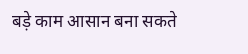बड़े काम आसान बना सकते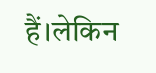हैं।लेकिन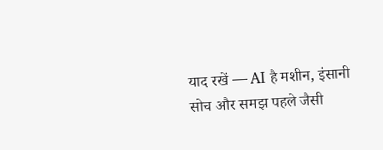याद रखें — AI है मशीन, इंसानी सोच और समझ पहले जैसी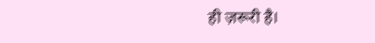ही ज़रूरी है।